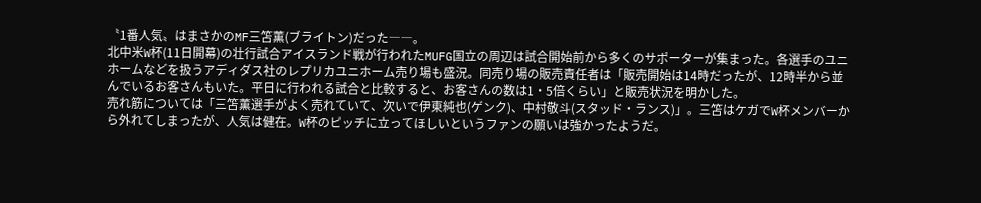〝1番人気〟はまさかのMF三笘薫(ブライトン)だった――。
北中米W杯(11日開幕)の壮行試合アイスランド戦が行われたMUFG国立の周辺は試合開始前から多くのサポーターが集まった。各選手のユニホームなどを扱うアディダス社のレプリカユニホーム売り場も盛況。同売り場の販売責任者は「販売開始は14時だったが、12時半から並んでいるお客さんもいた。平日に行われる試合と比較すると、お客さんの数は1・5倍くらい」と販売状況を明かした。
売れ筋については「三笘薫選手がよく売れていて、次いで伊東純也(ゲンク)、中村敬斗(スタッド・ランス)」。三笘はケガでW杯メンバーから外れてしまったが、人気は健在。W杯のピッチに立ってほしいというファンの願いは強かったようだ。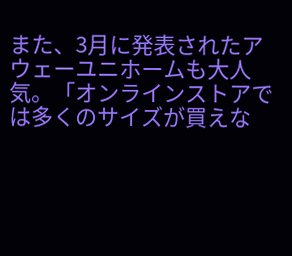また、3月に発表されたアウェーユニホームも大人気。「オンラインストアでは多くのサイズが買えな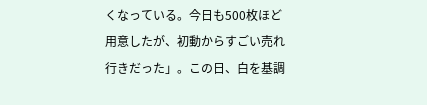くなっている。今日も500枚ほど用意したが、初動からすごい売れ行きだった」。この日、白を基調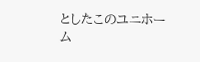としたこのユニホーム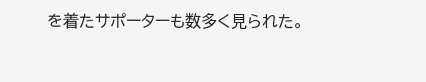を着たサポーターも数多く見られた。